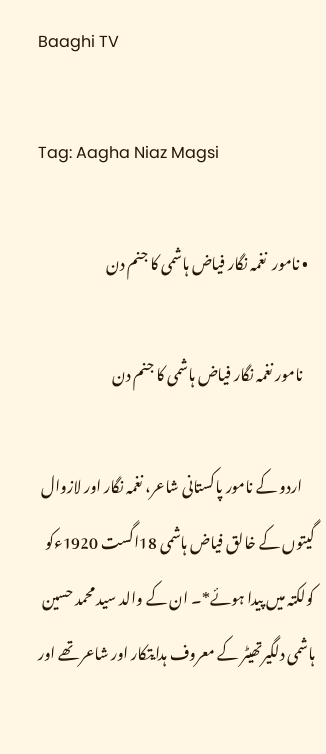Baaghi TV

Tag: Aagha Niaz Magsi

  • نامور  نغمہ نگار فیاض ہاشمی کا جنم دن

    نامور نغمہ نگار فیاض ہاشمی کا جنم دن

    اردو کے نامور پاکستانی شاعر، نغمہ نگار اور لازوال گیتوں کے خالق فیاض ہاشمی 18اگست 1920ءکو کولکتہ میں پیدا ہوئے*۔ ان کے والد سید محمد حسین ہاشمی دلگیرتھیٹر کے معروف ہدایتکار اور شاعر تھے اور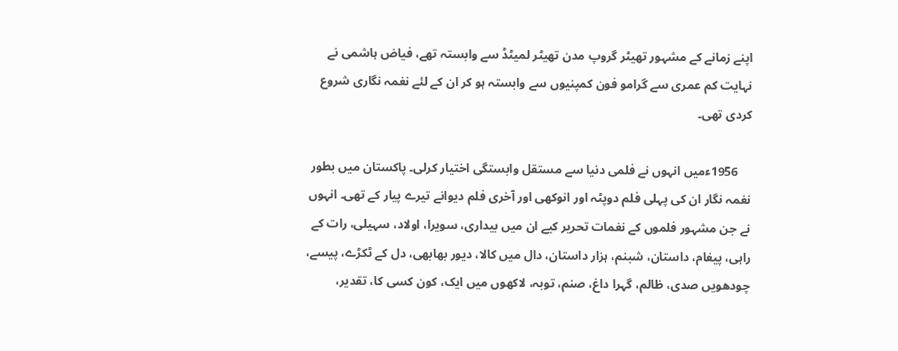اپنے زمانے کے مشہور تھیٹر گروپ مدن تھیٹر لمیٹڈ سے وابستہ تھے، فیاض ہاشمی نے نہایت کم عمری سے گرامو فون کمپنیوں سے وابستہ ہو کر ان کے لئے نغمہ نگاری شروع کردی تھی۔

    1956ءمیں انہوں نے فلمی دنیا سے مستقل وابستگی اختیار کرلی۔ پاکستان میں بطور نغمہ نگار ان کی پہلی فلم دوپٹہ اور انوکھی اور آخری فلم دیوانے تیرے پیار کے تھی۔ انہوں نے جن مشہور فلموں کے نغمات تحریر کیے ان میں بیداری، سویرا، اولاد، سہیلی، رات کے راہی، پیغام، داستان، شبنم، ہزار داستان، دال میں کالا، دیور بھابھی، دل کے ٹکڑے، پیسے، چودھویں صدی، ظالم، گہرا داغ، صنم، توبہ، لاکھوں میں ایک، کون کسی کا، تقدیر،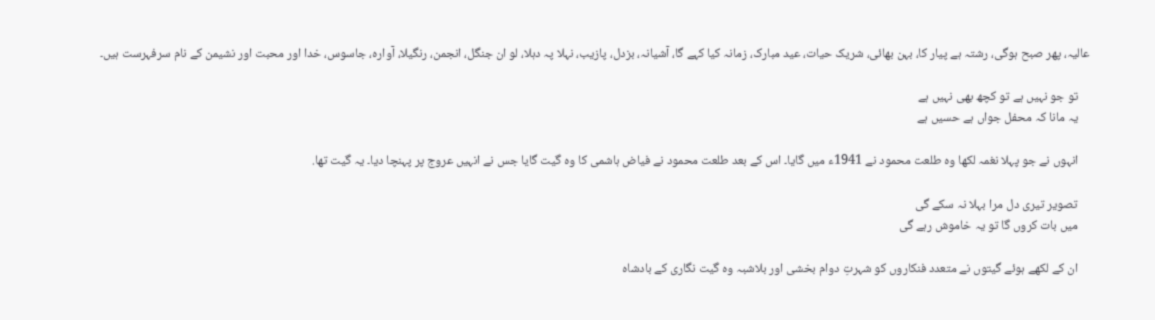عالیہ، پھر صبح ہوگی، رشتہ ہے پیار کا، بہن بھائی، شریک حیات، عید مبارک، زمانہ کیا کہے گا، آشیانہ، بزدل، پازیب، نہلا پہ دہلا، لو ان جنگل، انجمن، رنگیلا، آوارہ، جاسوس، خدا اور محبت اور نشیمن کے نام سرفہرست ہیں۔

    تو جو نہیں ہے تو کچھ بھی نہیں ہے
    یہ مانا کہ محفل جواں ہے حسیں ہے

    انہوں نے جو پہلا نغمہ لکھا وہ طلعت محمود نے 1941ء میں گایا۔ اس کے بعد طلعت محمود نے فیاض ہاشمی کا وہ گیت گایا جس نے انہیں عروج پر پہنچا دیا۔ یہ گیت تھا.

    تصویر تیری دل مرا بہلا نہ سکے گی
    میں بات کروں گا تو یہ خاموش رہے گی

    ان کے لکھے ہوئے گیتوں نے متعدد فنکاروں کو شہرتِ دوام بخشی اور بلاشبہ وہ گیت نگاری کے بادشاہ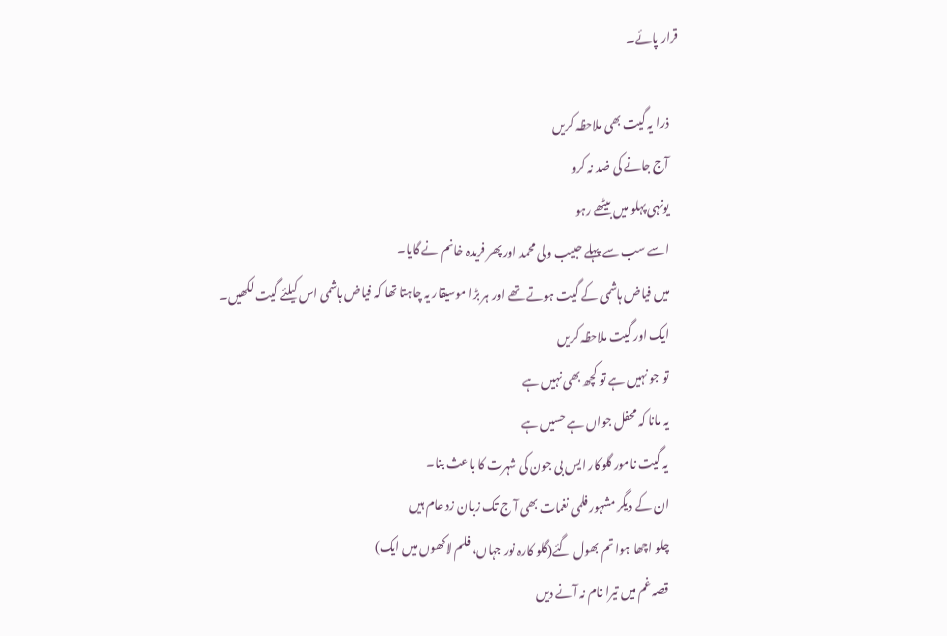قرار پائے۔

    ذرا یہ گیت بھی ملاحظہ کریں
    آج جانے کی ضد نہ کرو
    یونہی پہلو میں بیٹھے رہو
    اسے سب سے پہلے حبیب ولی محمد اور پھر فریدہ خانم نے گایا۔
    میں فیاض ہاشمی کے گیت ہوتے تھے اور ہر بڑا موسیقار یہ چاہتا تھا کہ فیاض ہاشمی اس کیلئے گیت لکھیں۔
    ایک اور گیت ملاحظہ کریں
    تو جو نہیں ہے تو کچھ بھی نہیں ہے
    یہ مانا کہ محفل جواں ہے حسیں ہے
    یہ گیت نامور گلوکار ایس بی جون کی شہرت کا باعث بنا۔
    ان کے دیگر مشہور فلمی نغمات بھی آ ج تک زبان زد عام ہیں
    چلو اچھا ہوا تم بھول گئے(گلو کارہ نور جہاں، فلم لاکھوں میں ایک)
    قصہ غم میں تیرا نام نہ آنے دیں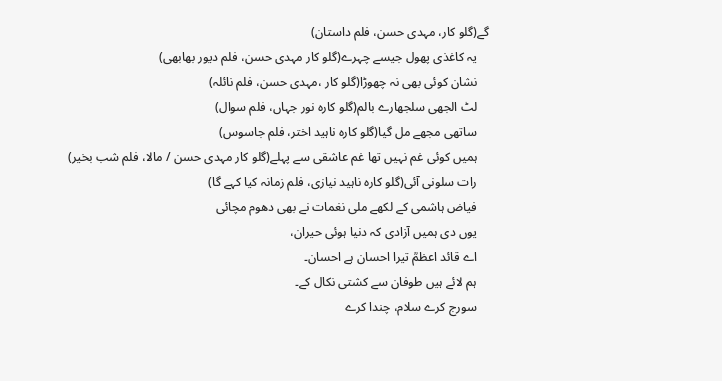گے(گلو کار، مہدی حسن، فلم داستان)
    یہ کاغذی پھول جیسے چہرے(گلو کار مہدی حسن، فلم دیور بھابھی)
    نشان کوئی بھی نہ چھوڑا(گلو کار ،مہدی حسن، فلم نائلہ)
    لٹ الجھی سلجھارے بالم(گلو کارہ نور جہاں، فلم سوال)
    ساتھی مجھے مل گیا(گلو کارہ ناہید اختر، فلم جاسوس)
    ہمیں کوئی غم نہیں تھا غم عاشقی سے پہلے(گلو کار مہدی حسن / مالا، فلم شب بخیر)
    رات سلونی آئی(گلو کارہ ناہید نیازی، فلم زمانہ کیا کہے گا)
    فیاض ہاشمی کے لکھے ملی نغمات نے بھی دھوم مچائی
    یوں دی ہمیں آزادی کہ دنیا ہوئی حیران،
    اے قائد اعظمؒ تیرا احسان ہے احسان۔
    ہم لائے ہیں طوفان سے کشتی نکال کے۔
    سورج کرے سلام، چندا کرے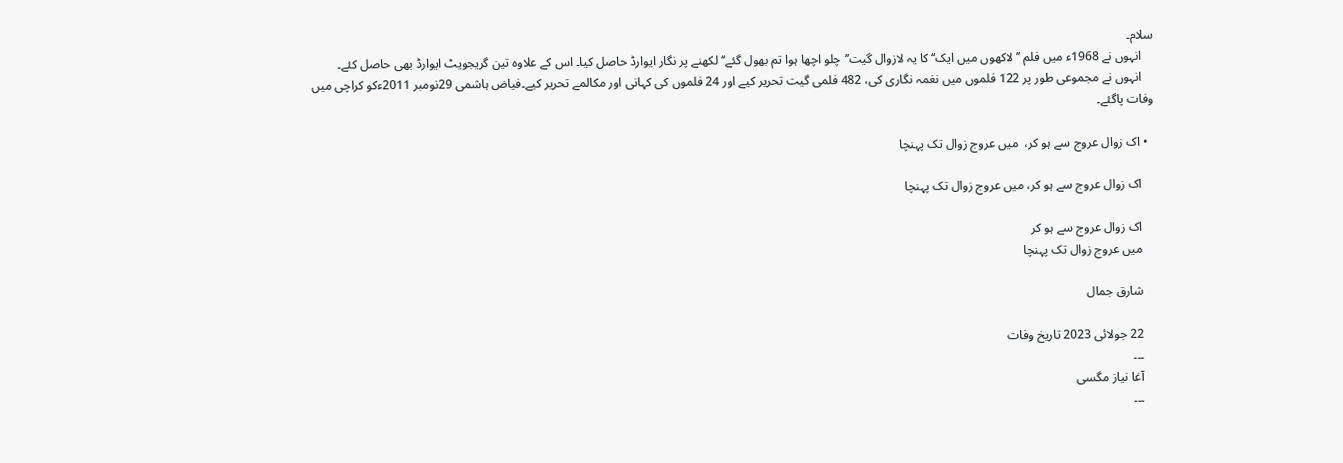سلام۔
    انہوں نے 1968ء میں فلم ’’لاکھوں میں ایک‘‘ کا یہ لازوال گیت’’چلو اچھا ہوا تم بھول گئے‘‘ لکھنے پر نگار ایوارڈ حاصل کیا۔ اس کے علاوہ تین گریجویٹ ایوارڈ بھی حاصل کئے۔
    انہوں نے مجموعی طور پر 122 فلموں میں نغمہ نگاری کی، 482 فلمی گیت تحریر کیے اور 24 فلموں کی کہانی اور مکالمے تحریر کیے۔فیاض ہاشمی 29نومبر 2011ءکو کراچی میں وفات پاگئے۔

  • اک زوال عروج سے ہو کر،  میں عروج زوال تک پہنچا

    اک زوال عروج سے ہو کر، میں عروج زوال تک پہنچا

    اک زوال عروج سے ہو کر
    میں عروج زوال تک پہنچا

    شارق جمال

    22 جولائی 2023 تاریخ وفات
    ۔۔۔
    آغا نیاز مگسی
    ۔۔۔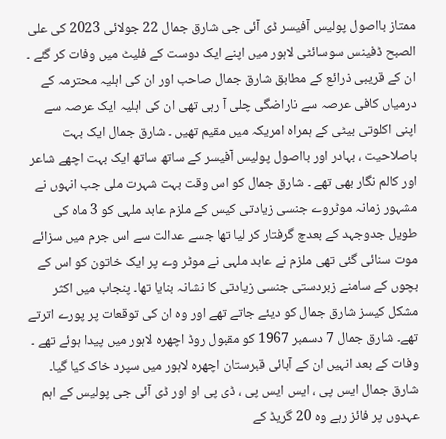ممتاز بااصول پولیس آفیسر ڈی آئی جی شارق جمال 22 جولائی 2023 کی علی الصبح ڈفینس سوسائٹی لاہور میں اپنے ایک دوست کے فلیٹ میں وفات کر گئے ۔ ان کے قریبی ذرائع کے مطابق شارق جمال صاحب اور ان کی اہلیہ محترمہ کے درمیاں کافی عرصہ سے ناراضگی چلی آ رہی تھی ان کی اہلیہ ایک عرصہ سے اپنی اکلوتی بیٹی کے ہمراہ امریکہ میں مقیم تھیں ۔ شارق جمال ایک بہت باصلاحیت ، بہادر اور بااصول پولیس آفیسر کے ساتھ ساتھ ایک بہت اچھے شاعر اور کالم نگار بھی تھے ۔ شارق جمال کو اس وقت بہت شہرت ملی جب انہوں نے مشہور زمانہ موٹروے جنسی زیادتی کیس کے ملزم عابد ملہی کو 3 ماہ کی طویل جدوجہد کے بعدچ گرفتار کر لیا تھا جسے عدالت سے اس جرم میں سزائے موت سنائی گئی تھی ملزم نے عابد ملہی نے موٹر وے پر ایک خاتون کو اس کے بچوں کے سامنے زبردستی جنسی زیادتی کا نشانہ بنایا تھا۔ پنجاب میں اکثر مشکل کیسز شارق جمال کو دیئے جاتے تھے اور وہ ان کی توقعات پر پورے اترتے تھے۔ شارق جمال 7 دسمبر 1967 کو مقبول روڈ اچھرہ لاہور میں پیدا ہوئے تھے ۔ وفات کے بعد انہیں ان کے آبائی قبرستان اچھرہ لاہور میں سپرد خاک کیا گیا۔ شارق جمال ایس پی ، ایس ایس پی ، ڈی پی او اور ڈی آئی جی پولیس کے اہم عہدوں پر فائز رہے وہ 20 گریڈ کے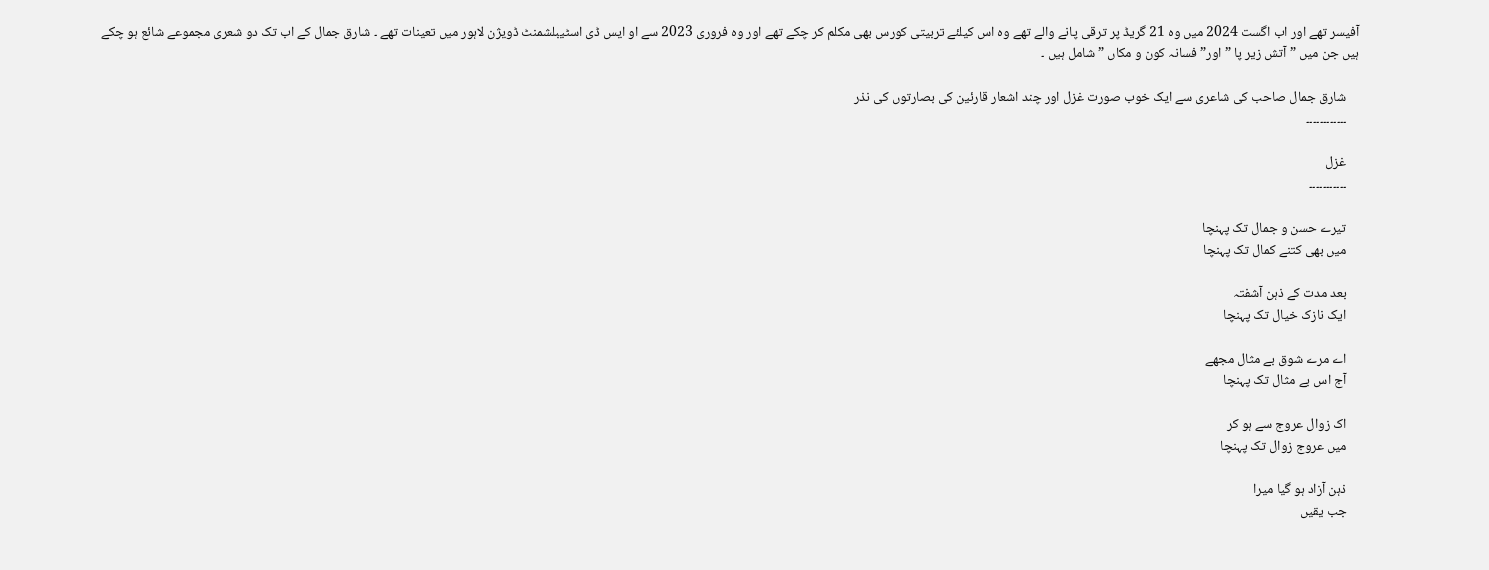آفیسر تھے اور اب اگست 2024 میں وہ 21 گریڈ پر ترقی پانے والے تھے وہ اس کیلئے تربیتی کورس بھی مکلم کر چکے تھے اور وہ فروری 2023 سے او ایس ڈی اسٹیبلشمنٹ ڈویژن لاہور میں تعینات تھے ۔ شارق جمال کے اب تک دو شعری مجموعے شائع ہو چکے ہیں جن میں ” آتش زیر پا ” اور” فسانہ کون و مکاں ” شامل ہیں ۔

    شارق جمال صاحب کی شاعری سے ایک خوب صورت غزل اور چند اشعار قارئین کی بصارتوں کی نذر
    ۔۔۔۔۔۔۔۔۔۔۔۔

    غزل
    ۔۔۔۔۔۔۔۔۔۔۔

    تیرے حسن و جمال تک پہنچا
    میں بھی کتنے کمال تک پہنچا

    بعد مدت کے ذہن آشفتہ
    ایک نازک خیال تک پہنچا

    اے مرے شوق بے مثال مجھے
    آج اس بے مثال تک پہنچا

    اک زوال عروج سے ہو کر
    میں عروج زوال تک پہنچا

    ذہن آزاد ہو گیا میرا
    جب یقیں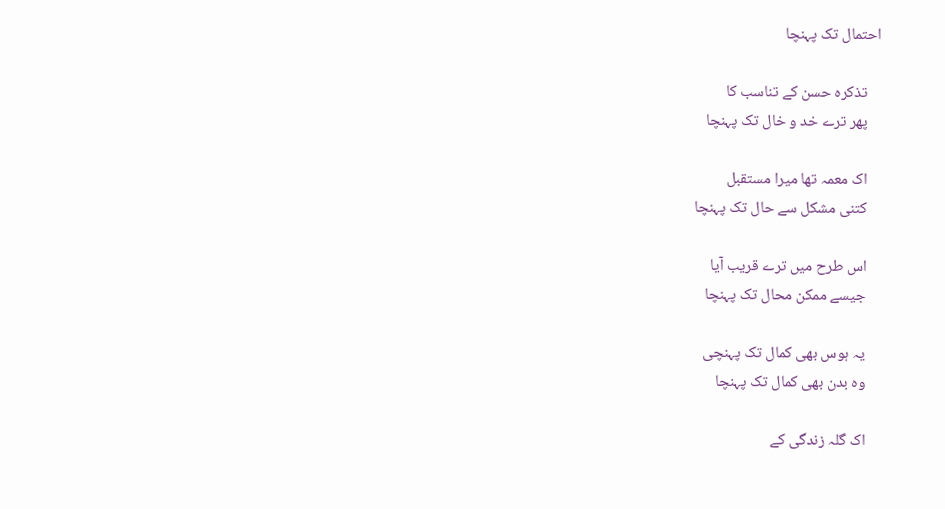احتمال تک پہنچا

    تذکرہ حسن کے تناسب کا
    پھر ترے خد و خال تک پہنچا

    اک معمہ تھا میرا مستقبل
    کتنی مشکل سے حال تک پہنچا

    اس طرح میں ترے قریب آیا
    جیسے ممکن محال تک پہنچا

    یہ ہوس بھی کمال تک پہنچی
    وہ بدن بھی کمال تک پہنچا

    اک گلہ زندگی کے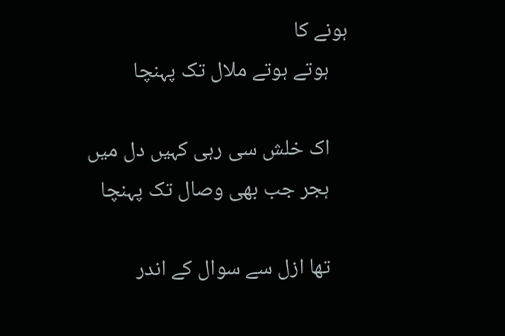ہونے کا
    ہوتے ہوتے ملال تک پہنچا

    اک خلش سی رہی کہیں دل میں
    ہجر جب بھی وصال تک پہنچا

    تھا ازل سے سوال کے اندر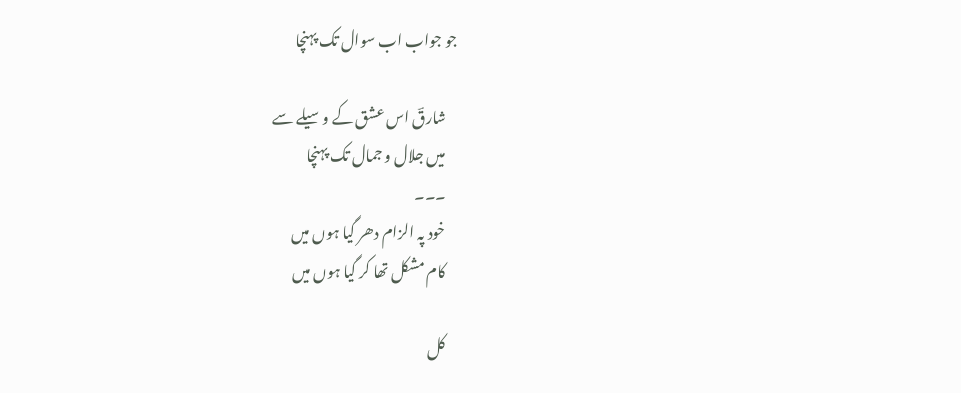جو جواب اب سوال تک پہنچا

    شارقؔ اس عشق کے وسیلے سے
    میں جلال و جمال تک پہنچا
    ۔۔۔
    خود پہ الزام دھر گیا ہوں میں
    کام مشکل تھا کر گیا ہوں میں

    کل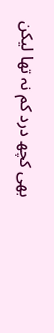بھی کچھ درد کم نہ تھا لیکن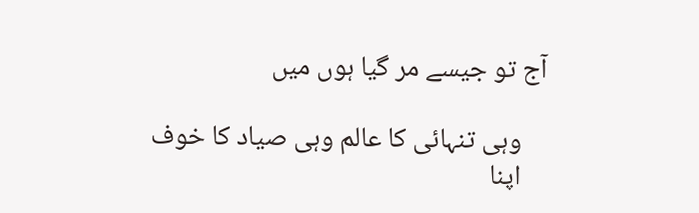آج تو جیسے مر گیا ہوں میں

    وہی تنہائی کا عالم وہی صیاد کا خوف
    اپنا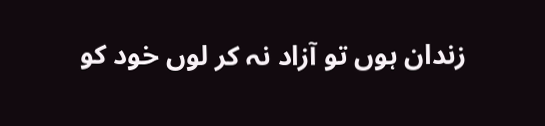زندان ہوں تو آزاد نہ کر لوں خود کو